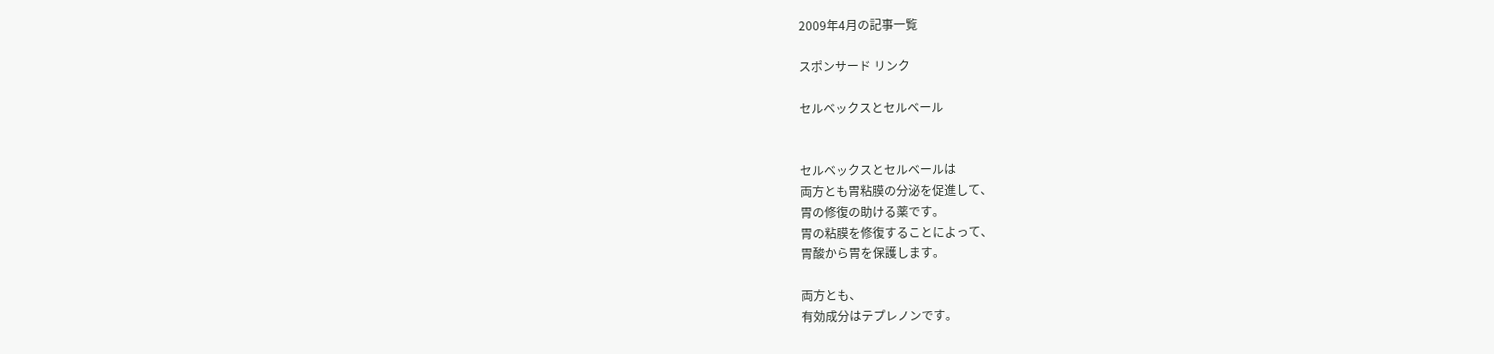2009年4月の記事一覧

スポンサード リンク

セルベックスとセルベール


セルベックスとセルベールは
両方とも胃粘膜の分泌を促進して、
胃の修復の助ける薬です。
胃の粘膜を修復することによって、
胃酸から胃を保護します。

両方とも、
有効成分はテプレノンです。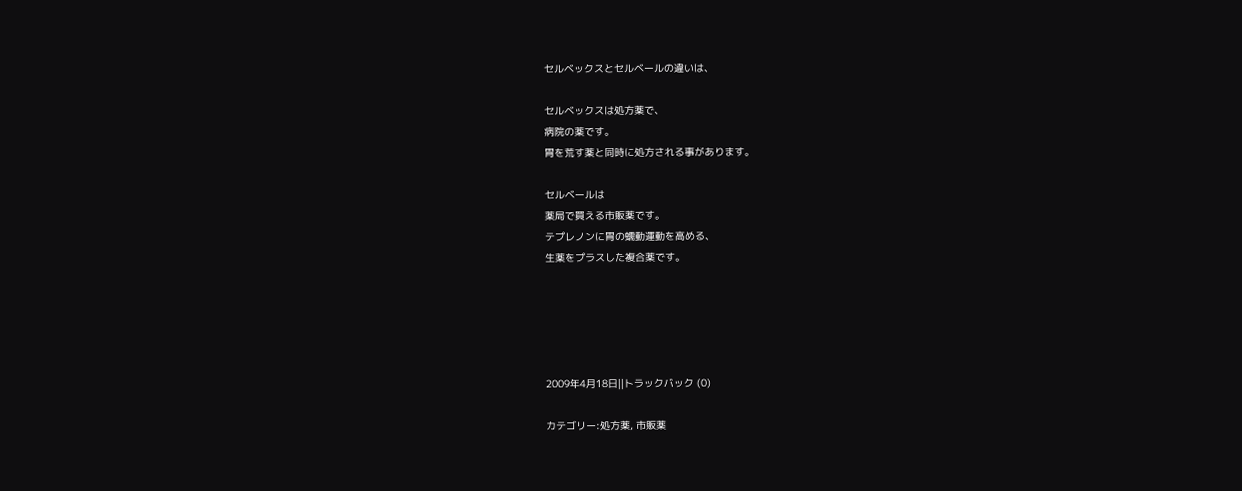セルベックスとセルベールの違いは、

セルベックスは処方薬で、
病院の薬です。
胃を荒す薬と同時に処方される事があります。

セルベールは
薬局で買える市販薬です。
テプレノンに胃の蠕動運動を高める、
生薬をプラスした複合薬です。





2009年4月18日||トラックバック (0)

カテゴリー:処方薬, 市販薬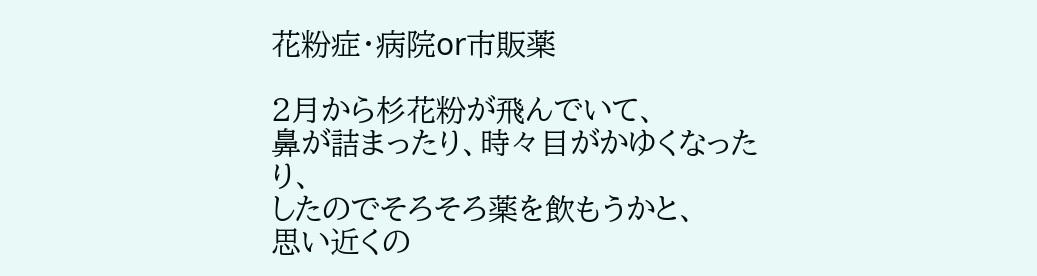花粉症・病院or市販薬

2月から杉花粉が飛んでいて、
鼻が詰まったり、時々目がかゆくなったり、
したのでそろそろ薬を飲もうかと、
思い近くの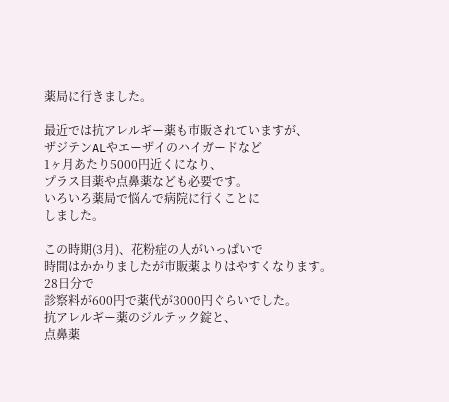薬局に行きました。

最近では抗アレルギー薬も市販されていますが、
ザジテンALやエーザイのハイガードなど
1ヶ月あたり5000円近くになり、
プラス目薬や点鼻薬なども必要です。
いろいろ薬局で悩んで病院に行くことに
しました。

この時期(3月)、花粉症の人がいっぱいで
時間はかかりましたが市販薬よりはやすくなります。
28日分で
診察料が600円で薬代が3000円ぐらいでした。
抗アレルギー薬のジルテック錠と、
点鼻薬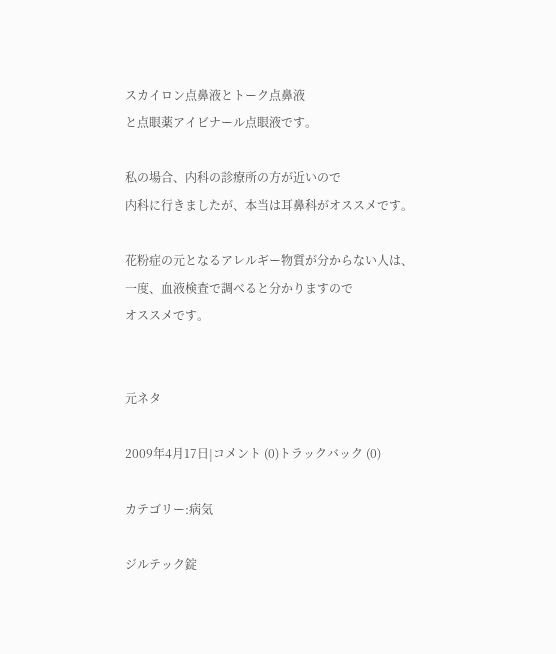スカイロン点鼻液とトーク点鼻液
と点眼薬アイビナール点眼液です。

私の場合、内科の診療所の方が近いので
内科に行きましたが、本当は耳鼻科がオススメです。

花粉症の元となるアレルギー物質が分からない人は、
一度、血液検査で調べると分かりますので
オススメです。


元ネタ

2009年4月17日|コメント (0)トラックバック (0)

カテゴリー:病気

ジルテック錠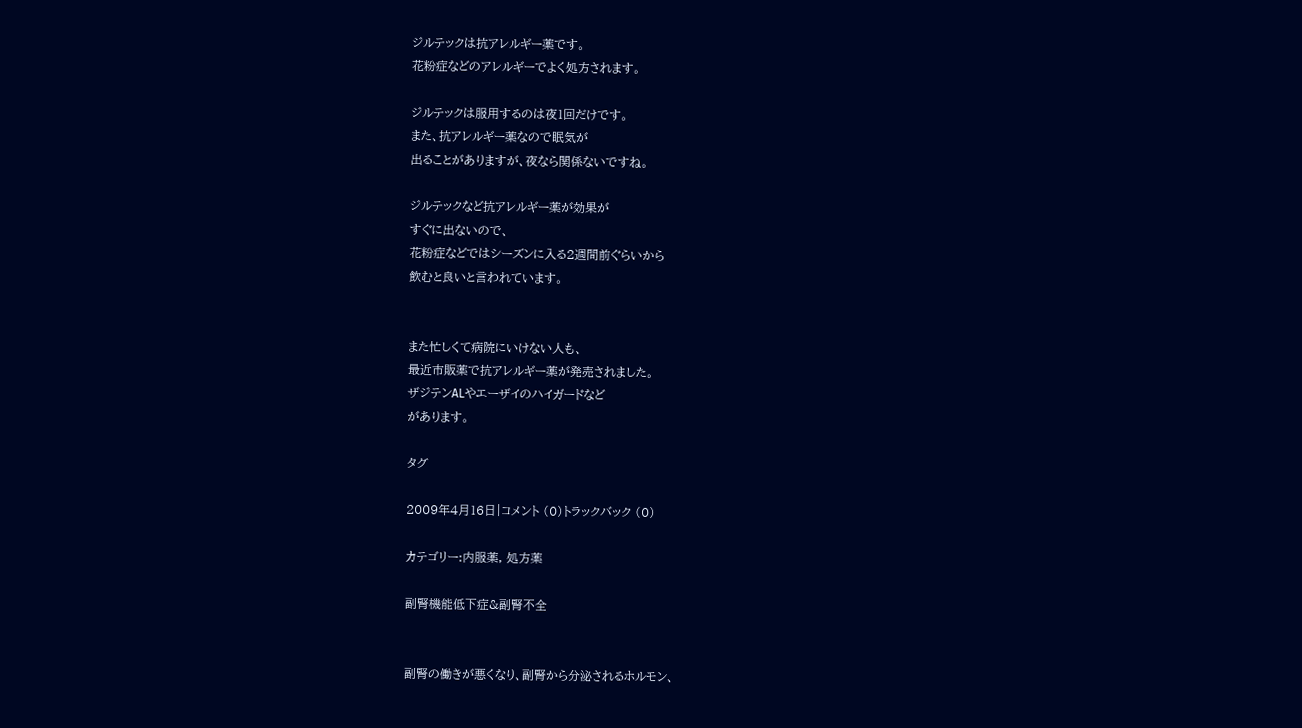ジルテックは抗アレルギー薬です。
花粉症などのアレルギーでよく処方されます。

ジルテックは服用するのは夜1回だけです。
また、抗アレルギー薬なので眠気が
出ることがありますが、夜なら関係ないですね。

ジルテックなど抗アレルギー薬が効果が
すぐに出ないので、
花粉症などではシーズンに入る2週間前ぐらいから
飲むと良いと言われています。


また忙しくて病院にいけない人も、
最近市販薬で抗アレルギー薬が発売されました。
ザジテンALやエーザイのハイガードなど
があります。

タグ

2009年4月16日|コメント (0)トラックバック (0)

カテゴリー:内服薬, 処方薬

副腎機能低下症&副腎不全


副腎の働きが悪くなり、副腎から分泌されるホルモン、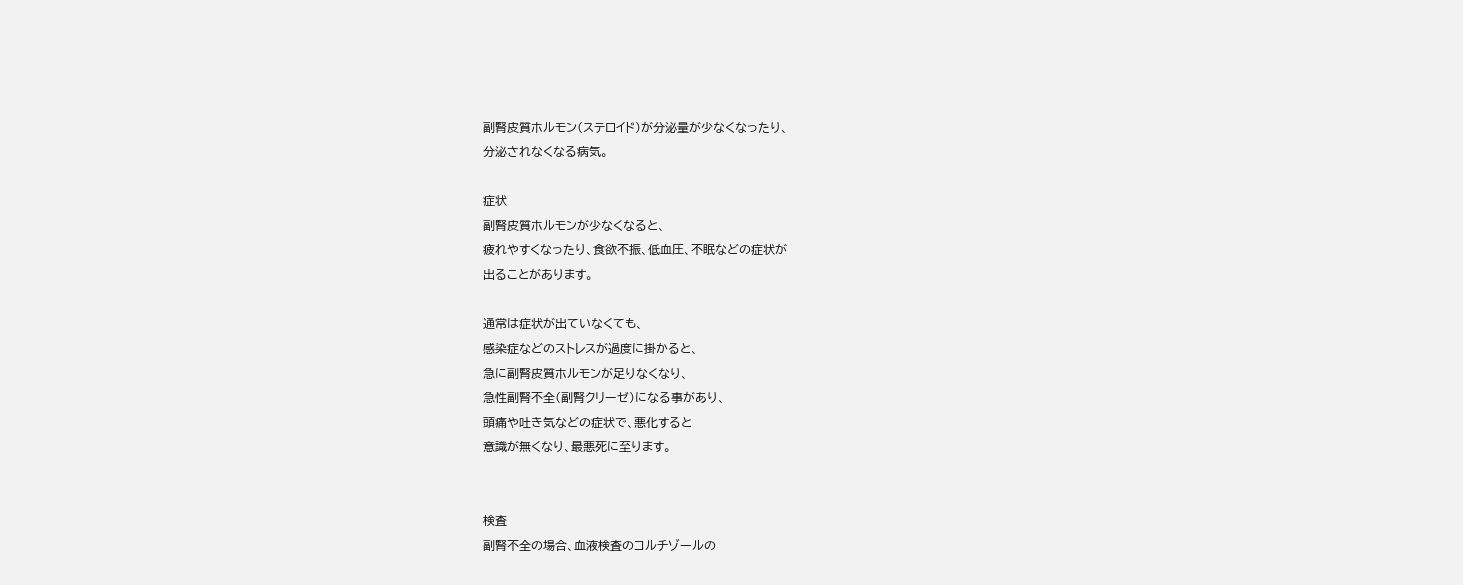副腎皮質ホルモン(ステロイド)が分泌量が少なくなったり、
分泌されなくなる病気。

症状
副腎皮質ホルモンが少なくなると、
疲れやすくなったり、食欲不振、低血圧、不眠などの症状が
出ることがあります。

通常は症状が出ていなくても、
感染症などのストレスが過度に掛かると、
急に副腎皮質ホルモンが足りなくなり、
急性副腎不全(副腎クリーゼ)になる事があり、
頭痛や吐き気などの症状で、悪化すると
意識が無くなり、最悪死に至ります。


検査
副腎不全の場合、血液検査のコルチゾールの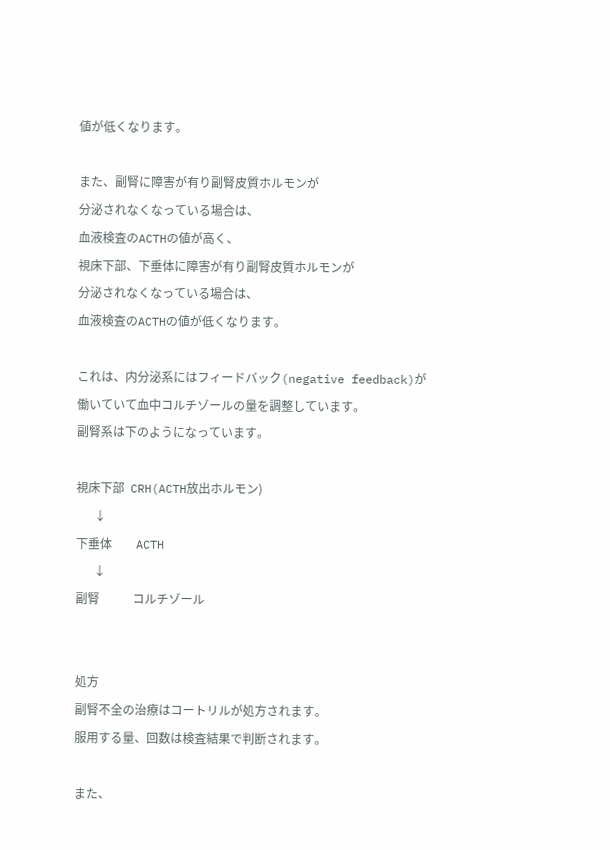値が低くなります。

また、副腎に障害が有り副腎皮質ホルモンが
分泌されなくなっている場合は、
血液検査のACTHの値が高く、
視床下部、下垂体に障害が有り副腎皮質ホルモンが
分泌されなくなっている場合は、
血液検査のACTHの値が低くなります。

これは、内分泌系にはフィードバック(negative feedback)が
働いていて血中コルチゾールの量を調整しています。
副腎系は下のようになっています。

視床下部  CRH(ACTH放出ホルモン)
      ↓
下垂体        ACTH
      ↓
副腎           コルチゾール


処方
副腎不全の治療はコートリルが処方されます。
服用する量、回数は検査結果で判断されます。

また、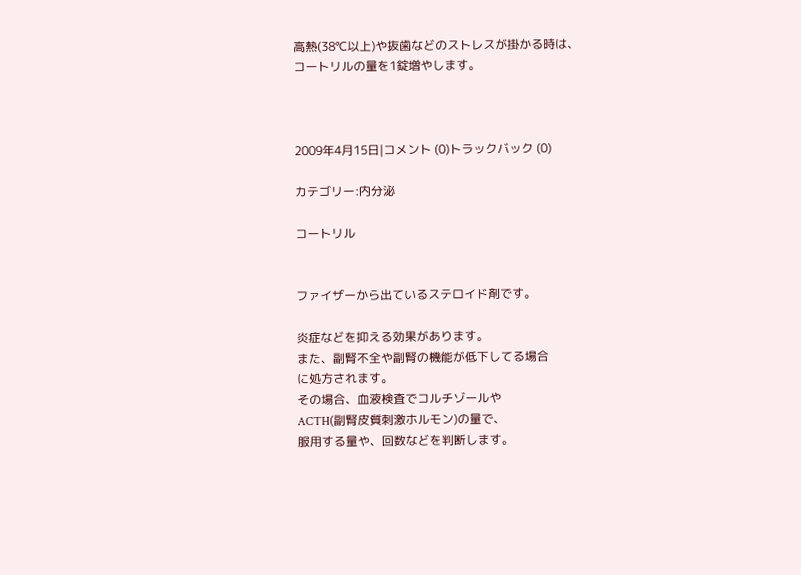高熱(38℃以上)や抜歯などのストレスが掛かる時は、
コートリルの量を1錠増やします。



2009年4月15日|コメント (0)トラックバック (0)

カテゴリー:内分泌

コートリル


ファイザーから出ているステロイド剤です。

炎症などを抑える効果があります。
また、副腎不全や副腎の機能が低下してる場合
に処方されます。
その場合、血液検査でコルチゾールや
ACTH(副腎皮質刺激ホルモン)の量で、
服用する量や、回数などを判断します。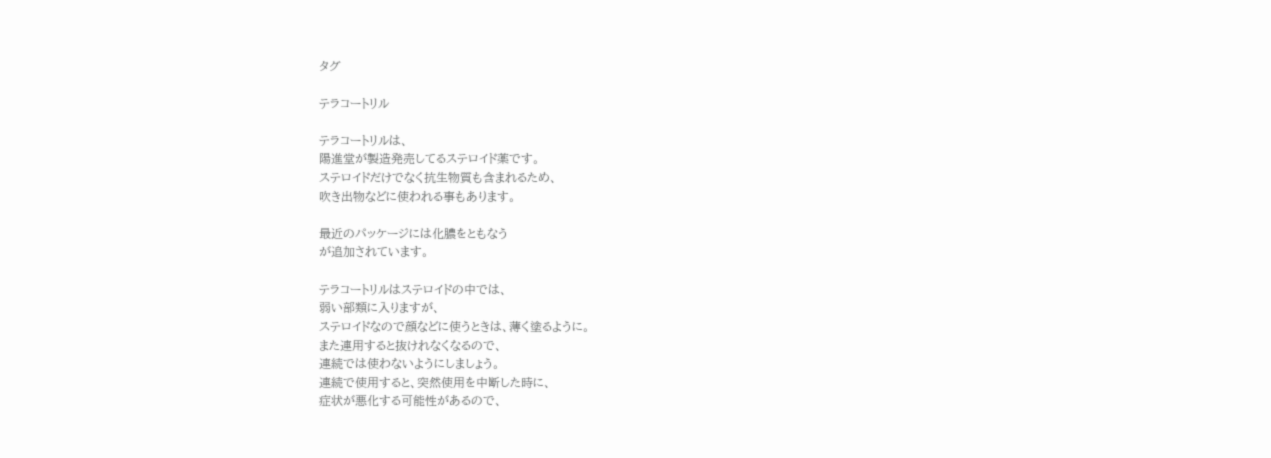タグ

テラコートリル

テラコートリルは、
陽進堂が製造発売してるステロイド薬です。
ステロイドだけでなく抗生物質も含まれるため、
吹き出物などに使われる事もあります。

最近のパッケージには化膿をともなう
が追加されています。

テラコートリルはステロイドの中では、
弱い部類に入りますが、
ステロイドなので顔などに使うときは、薄く塗るように。
また連用すると抜けれなくなるので、
連続では使わないようにしましょう。
連続で使用すると、突然使用を中断した時に、
症状が悪化する可能性があるので、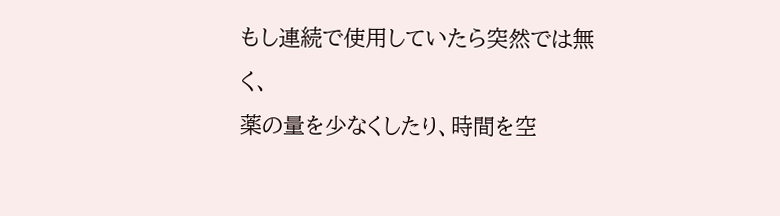もし連続で使用していたら突然では無く、
薬の量を少なくしたり、時間を空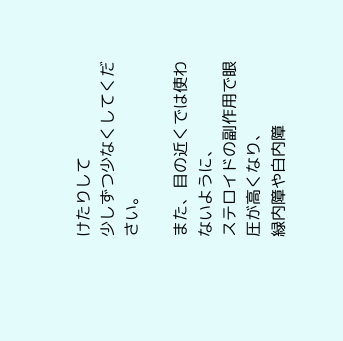けたりして
少しずつ少なくしてください。

また、目の近くでは使わないように、
ステロイドの副作用で眼圧が高くなり、
緑内障や白内障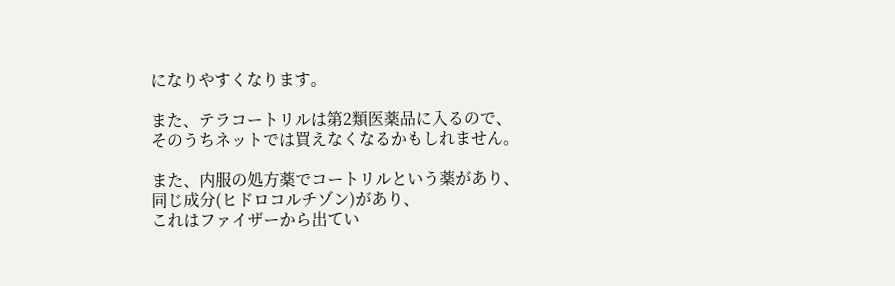になりやすくなります。

また、テラコートリルは第2類医薬品に入るので、
そのうちネットでは買えなくなるかもしれません。

また、内服の処方薬でコートリルという薬があり、
同じ成分(ヒドロコルチゾン)があり、
これはファイザーから出てい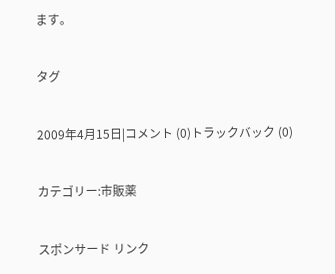ます。

タグ

2009年4月15日|コメント (0)トラックバック (0)

カテゴリー:市販薬

スポンサード リンク